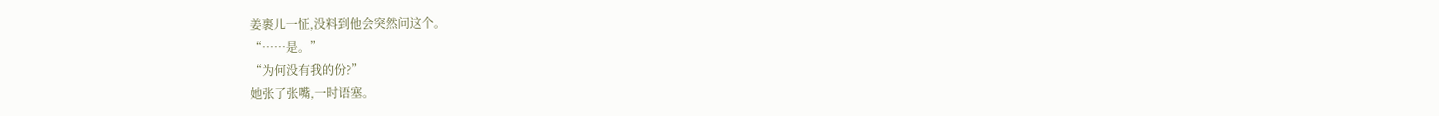姜裹儿一怔,没料到他会突然问这个。
“……是。”
“为何没有我的份?”
她张了张嘴,一时语塞。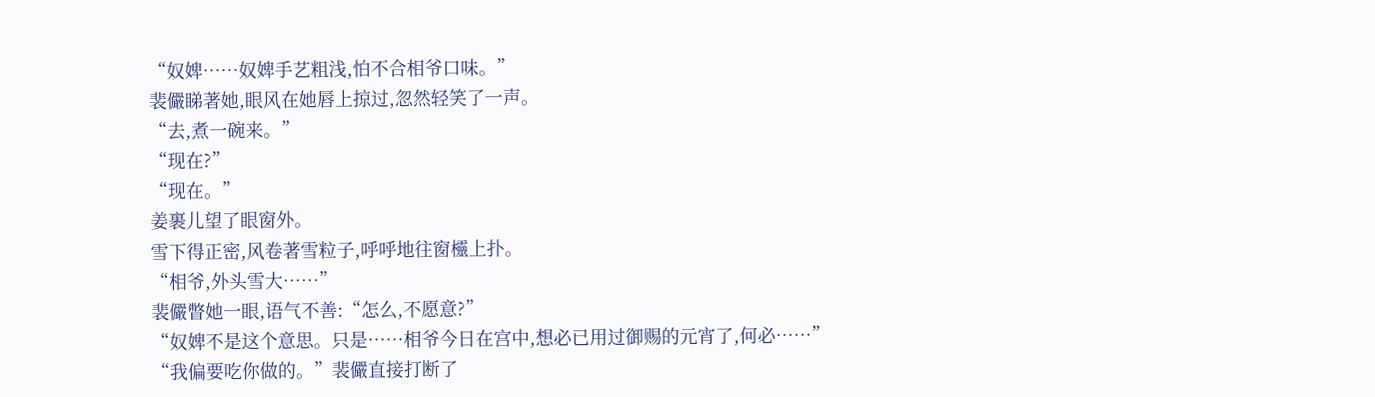“奴婢……奴婢手艺粗浅,怕不合相爷口味。”
裴儼睇著她,眼风在她唇上掠过,忽然轻笑了一声。
“去,煮一碗来。”
“现在?”
“现在。”
姜裹儿望了眼窗外。
雪下得正密,风卷著雪粒子,呼呼地往窗欞上扑。
“相爷,外头雪大……”
裴儼瞥她一眼,语气不善:“怎么,不愿意?”
“奴婢不是这个意思。只是……相爷今日在宫中,想必已用过御赐的元宵了,何必……”
“我偏要吃你做的。”裴儼直接打断了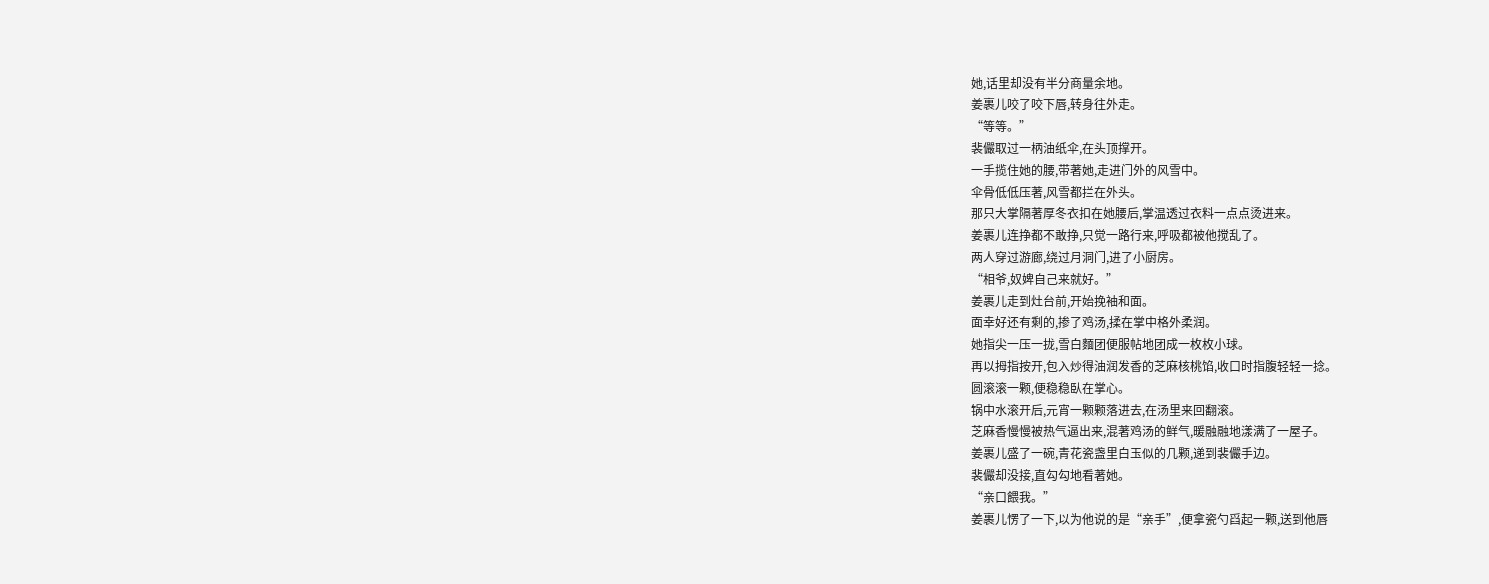她,话里却没有半分商量余地。
姜裹儿咬了咬下唇,转身往外走。
“等等。”
裴儼取过一柄油纸伞,在头顶撑开。
一手揽住她的腰,带著她,走进门外的风雪中。
伞骨低低压著,风雪都拦在外头。
那只大掌隔著厚冬衣扣在她腰后,掌温透过衣料一点点烫进来。
姜裹儿连挣都不敢挣,只觉一路行来,呼吸都被他搅乱了。
两人穿过游廊,绕过月洞门,进了小厨房。
“相爷,奴婢自己来就好。”
姜裹儿走到灶台前,开始挽袖和面。
面幸好还有剩的,掺了鸡汤,揉在掌中格外柔润。
她指尖一压一拢,雪白麵团便服帖地团成一枚枚小球。
再以拇指按开,包入炒得油润发香的芝麻核桃馅,收口时指腹轻轻一捻。
圆滚滚一颗,便稳稳臥在掌心。
锅中水滚开后,元宵一颗颗落进去,在汤里来回翻滚。
芝麻香慢慢被热气逼出来,混著鸡汤的鲜气,暖融融地漾满了一屋子。
姜裹儿盛了一碗,青花瓷盏里白玉似的几颗,递到裴儼手边。
裴儼却没接,直勾勾地看著她。
“亲口餵我。”
姜裹儿愣了一下,以为他说的是“亲手”,便拿瓷勺舀起一颗,送到他唇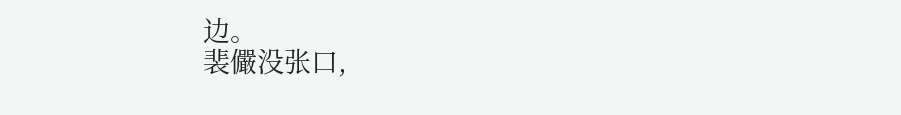边。
裴儼没张口,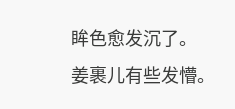眸色愈发沉了。
姜裹儿有些发懵。